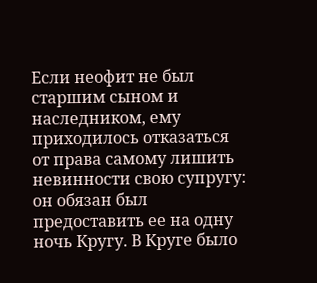Если неофит не был старшим сыном и наследником, ему приходилось отказаться от права самому лишить невинности свою супругу: он обязан был предоставить ее на одну ночь Кругу. В Круге было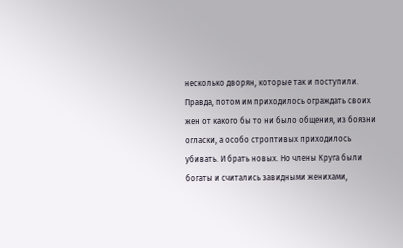несколько дворян, которые так и поступили. Правда, потом им приходилось ограждать своих жен от какого бы то ни было общения, из боязни огласки, а особо строптивых приходилось убивать. И брать новых. Но члены Круга были богаты и считались завидными женихами,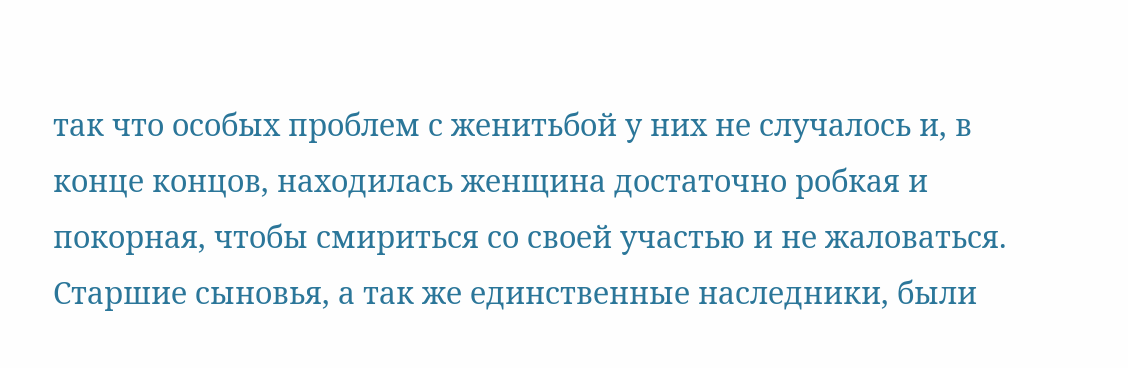так что особых проблем с женитьбой у них не случалось и, в конце концов, находилась женщина достаточно робкая и покорная, чтобы смириться со своей участью и не жаловаться. Старшие сыновья, а так же единственные наследники, были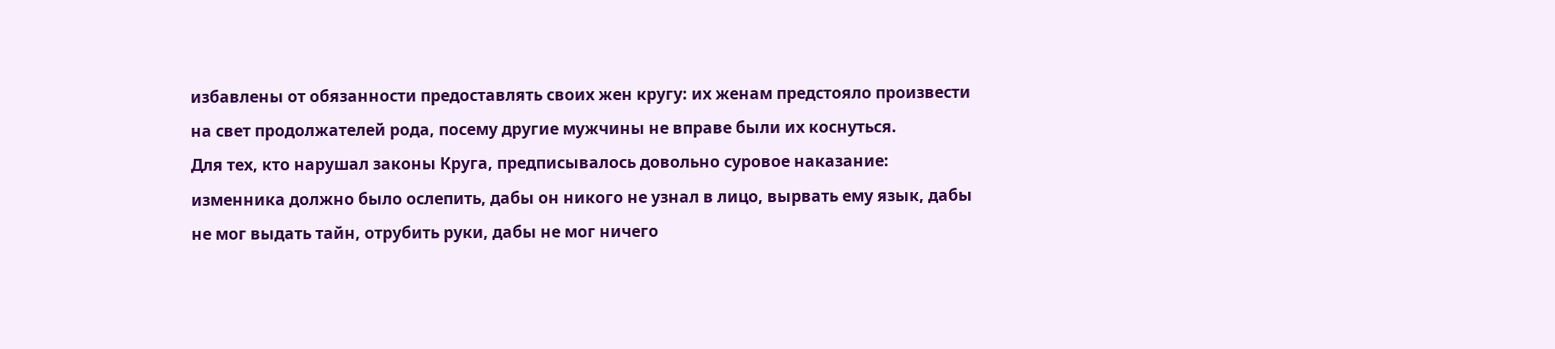избавлены от обязанности предоставлять своих жен кругу: их женам предстояло произвести на свет продолжателей рода, посему другие мужчины не вправе были их коснуться.
Для тех, кто нарушал законы Круга, предписывалось довольно суровое наказание: изменника должно было ослепить, дабы он никого не узнал в лицо, вырвать ему язык, дабы не мог выдать тайн, отрубить руки, дабы не мог ничего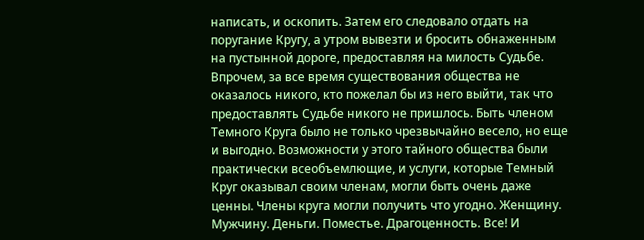написать, и оскопить. Затем его следовало отдать на поругание Кругу, а утром вывезти и бросить обнаженным на пустынной дороге, предоставляя на милость Судьбе. Впрочем, за все время существования общества не оказалось никого, кто пожелал бы из него выйти, так что предоставлять Судьбе никого не пришлось. Быть членом Темного Круга было не только чрезвычайно весело, но еще и выгодно. Возможности у этого тайного общества были практически всеобъемлющие, и услуги, которые Темный Круг оказывал своим членам, могли быть очень даже ценны. Члены круга могли получить что угодно. Женщину. Мужчину. Деньги. Поместье. Драгоценность. Все! И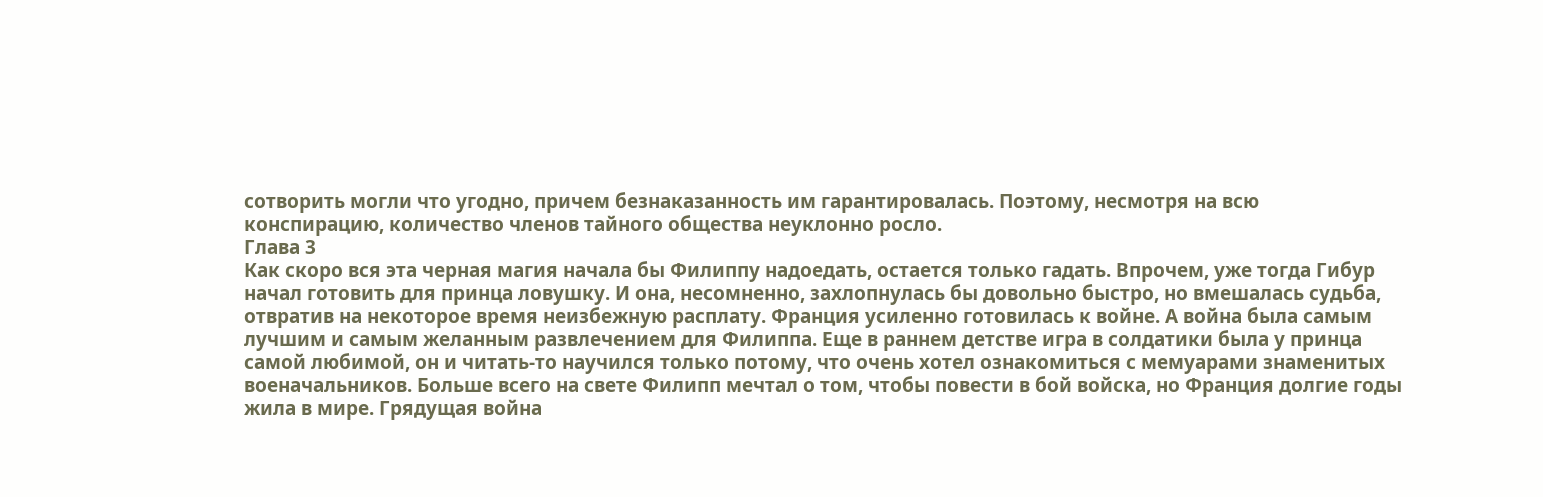сотворить могли что угодно, причем безнаказанность им гарантировалась. Поэтому, несмотря на всю конспирацию, количество членов тайного общества неуклонно росло.
Глава 3
Как скоро вся эта черная магия начала бы Филиппу надоедать, остается только гадать. Впрочем, уже тогда Гибур начал готовить для принца ловушку. И она, несомненно, захлопнулась бы довольно быстро, но вмешалась судьба, отвратив на некоторое время неизбежную расплату. Франция усиленно готовилась к войне. А война была самым лучшим и самым желанным развлечением для Филиппа. Еще в раннем детстве игра в солдатики была у принца самой любимой, он и читать-то научился только потому, что очень хотел ознакомиться с мемуарами знаменитых военачальников. Больше всего на свете Филипп мечтал о том, чтобы повести в бой войска, но Франция долгие годы жила в мире. Грядущая война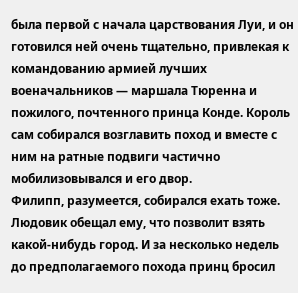была первой с начала царствования Луи, и он готовился ней очень тщательно, привлекая к командованию армией лучших военачальников — маршала Тюренна и пожилого, почтенного принца Конде. Король сам собирался возглавить поход и вместе с ним на ратные подвиги частично мобилизовывался и его двор.
Филипп, разумеется, собирался ехать тоже. Людовик обещал ему, что позволит взять какой-нибудь город. И за несколько недель до предполагаемого похода принц бросил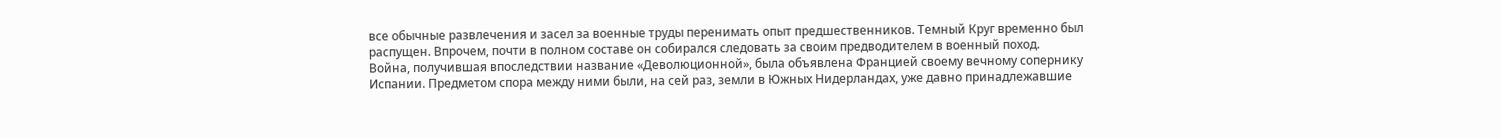все обычные развлечения и засел за военные труды перенимать опыт предшественников. Темный Круг временно был распущен. Впрочем, почти в полном составе он собирался следовать за своим предводителем в военный поход.
Война, получившая впоследствии название «Деволюционной», была объявлена Францией своему вечному сопернику Испании. Предметом спора между ними были, на сей раз, земли в Южных Нидерландах, уже давно принадлежавшие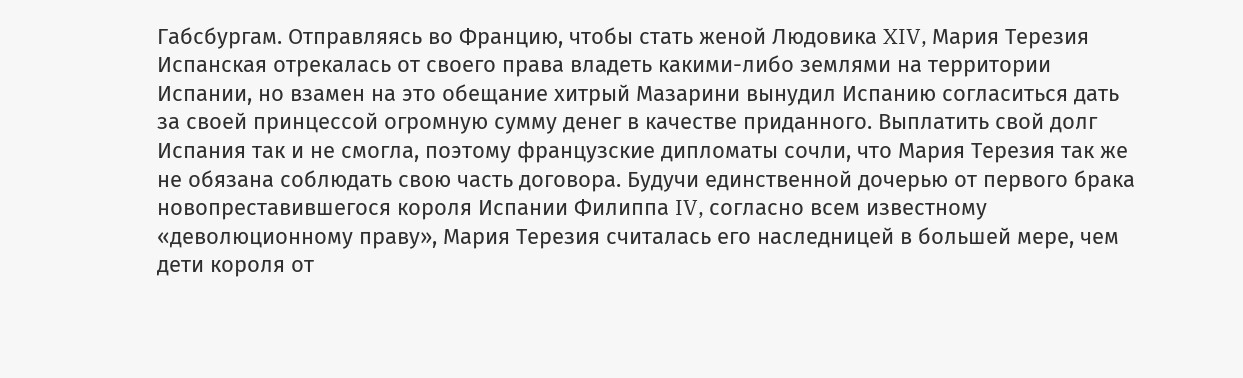Габсбургам. Отправляясь во Францию, чтобы стать женой Людовика XIV, Мария Терезия Испанская отрекалась от своего права владеть какими-либо землями на территории Испании, но взамен на это обещание хитрый Мазарини вынудил Испанию согласиться дать за своей принцессой огромную сумму денег в качестве приданного. Выплатить свой долг Испания так и не смогла, поэтому французские дипломаты сочли, что Мария Терезия так же не обязана соблюдать свою часть договора. Будучи единственной дочерью от первого брака новопреставившегося короля Испании Филиппа IV, согласно всем известному «деволюционному праву», Мария Терезия считалась его наследницей в большей мере, чем дети короля от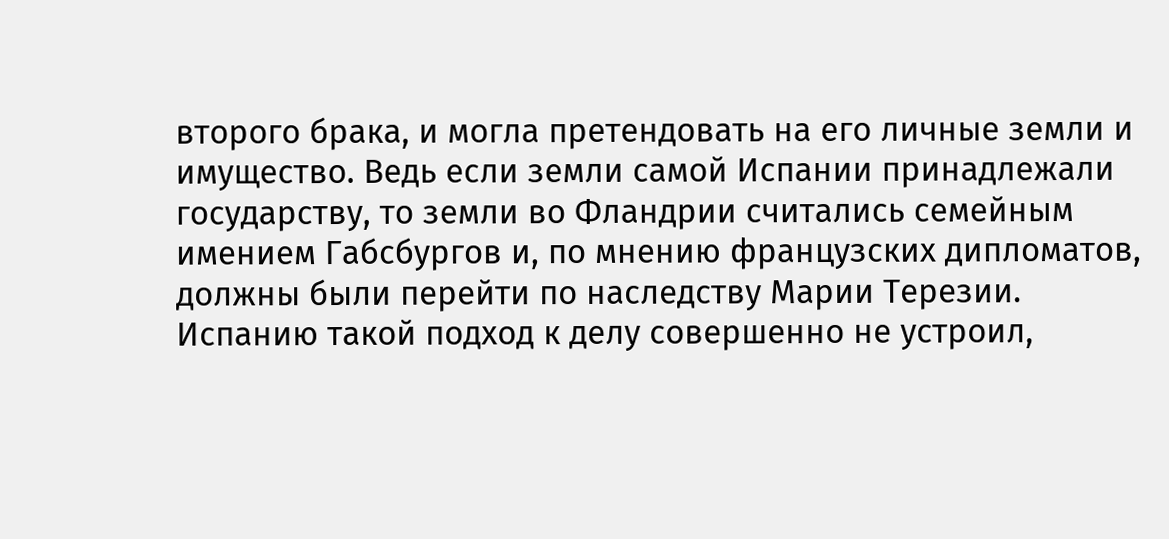второго брака, и могла претендовать на его личные земли и имущество. Ведь если земли самой Испании принадлежали государству, то земли во Фландрии считались семейным имением Габсбургов и, по мнению французских дипломатов, должны были перейти по наследству Марии Терезии. Испанию такой подход к делу совершенно не устроил,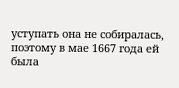уступать она не собиралась, поэтому в мае 1667 года ей была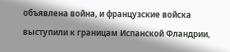объявлена война, и французские войска выступили к границам Испанской Фландрии,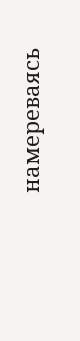намереваясь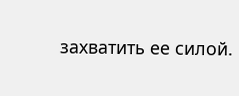захватить ее силой.